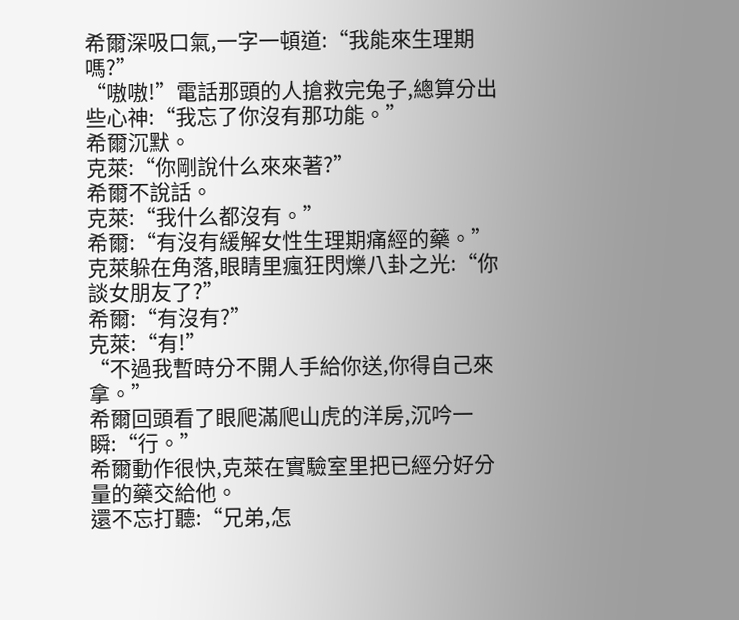希爾深吸口氣,一字一頓道:“我能來生理期嗎?”
“嗷嗷!”電話那頭的人搶救完兔子,總算分出些心神:“我忘了你沒有那功能。”
希爾沉默。
克萊:“你剛說什么來來著?”
希爾不說話。
克萊:“我什么都沒有。”
希爾:“有沒有緩解女性生理期痛經的藥。”
克萊躲在角落,眼睛里瘋狂閃爍八卦之光:“你談女朋友了?”
希爾:“有沒有?”
克萊:“有!”
“不過我暫時分不開人手給你送,你得自己來拿。”
希爾回頭看了眼爬滿爬山虎的洋房,沉吟一瞬:“行。”
希爾動作很快,克萊在實驗室里把已經分好分量的藥交給他。
還不忘打聽:“兄弟,怎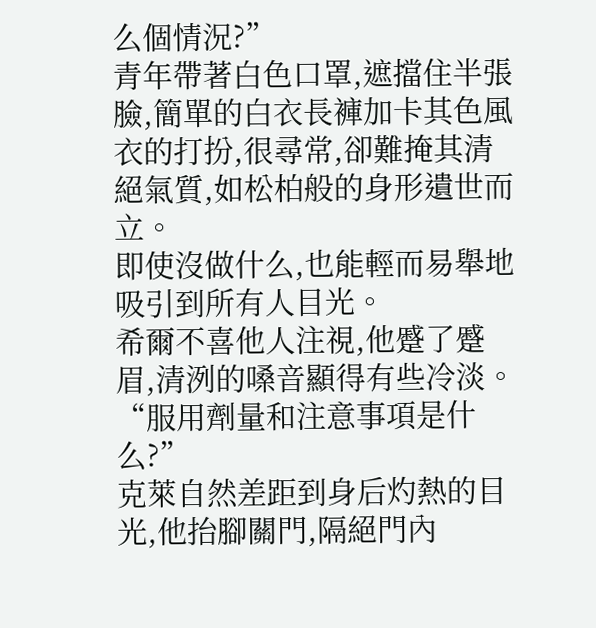么個情況?”
青年帶著白色口罩,遮擋住半張臉,簡單的白衣長褲加卡其色風衣的打扮,很尋常,卻難掩其清絕氣質,如松柏般的身形遺世而立。
即使沒做什么,也能輕而易舉地吸引到所有人目光。
希爾不喜他人注視,他蹙了蹙眉,清洌的嗓音顯得有些冷淡。
“服用劑量和注意事項是什么?”
克萊自然差距到身后灼熱的目光,他抬腳關門,隔絕門內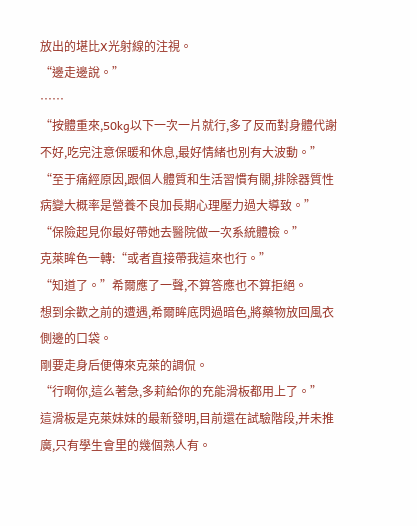放出的堪比X光射線的注視。
“邊走邊說。”
……
“按體重來,50kg以下一次一片就行,多了反而對身體代謝不好,吃完注意保暖和休息,最好情緒也別有大波動。”
“至于痛經原因,跟個人體質和生活習慣有關,排除器質性病變大概率是營養不良加長期心理壓力過大導致。”
“保險起見你最好帶她去醫院做一次系統體檢。”
克萊眸色一轉:“或者直接帶我這來也行。”
“知道了。”希爾應了一聲,不算答應也不算拒絕。
想到余歡之前的遭遇,希爾眸底閃過暗色,將藥物放回風衣側邊的口袋。
剛要走身后便傳來克萊的調侃。
“行啊你,這么著急,多莉給你的充能滑板都用上了。”
這滑板是克萊妹妹的最新發明,目前還在試驗階段,并未推廣,只有學生會里的幾個熟人有。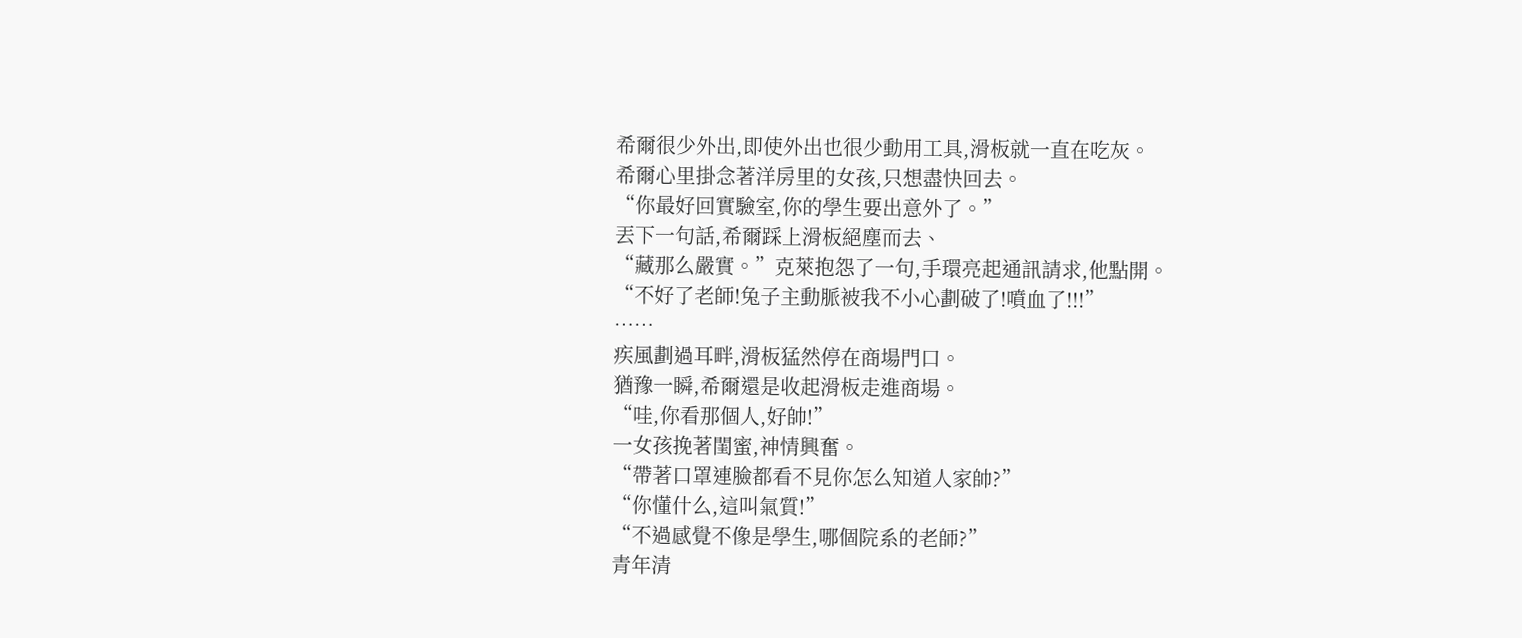希爾很少外出,即使外出也很少動用工具,滑板就一直在吃灰。
希爾心里掛念著洋房里的女孩,只想盡快回去。
“你最好回實驗室,你的學生要出意外了。”
丟下一句話,希爾踩上滑板絕塵而去、
“藏那么嚴實。”克萊抱怨了一句,手環亮起通訊請求,他點開。
“不好了老師!兔子主動脈被我不小心劃破了!噴血了!!!”
……
疾風劃過耳畔,滑板猛然停在商場門口。
猶豫一瞬,希爾還是收起滑板走進商場。
“哇,你看那個人,好帥!”
一女孩挽著閨蜜,神情興奮。
“帶著口罩連臉都看不見你怎么知道人家帥?”
“你懂什么,這叫氣質!”
“不過感覺不像是學生,哪個院系的老師?”
青年清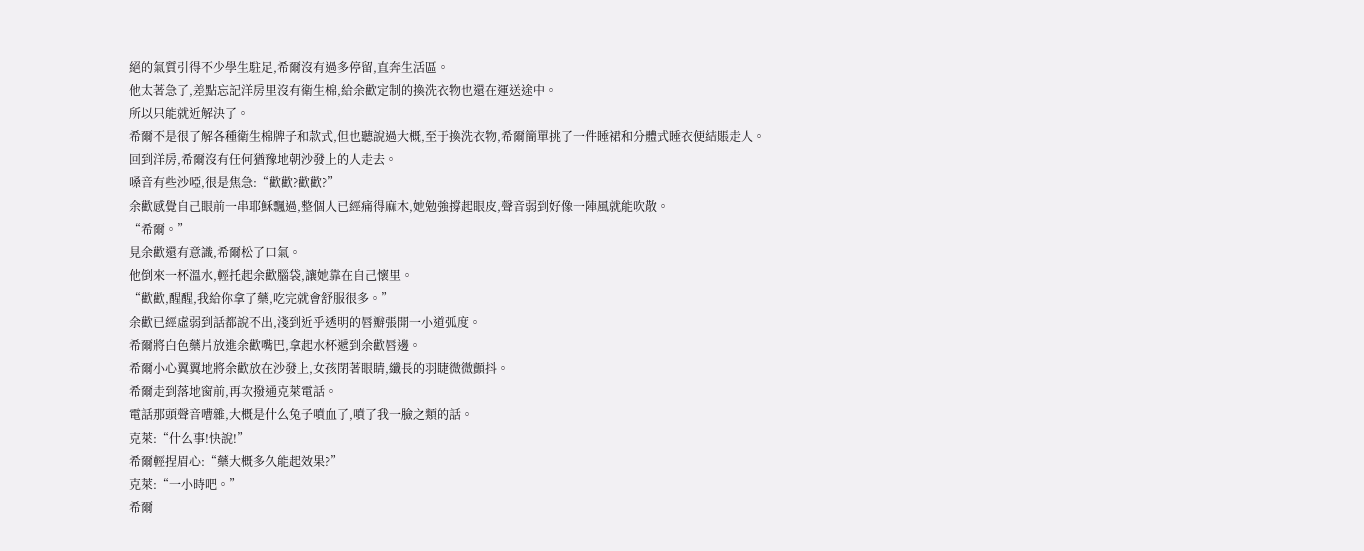絕的氣質引得不少學生駐足,希爾沒有過多停留,直奔生活區。
他太著急了,差點忘記洋房里沒有衛生棉,給余歡定制的換洗衣物也還在運送途中。
所以只能就近解決了。
希爾不是很了解各種衛生棉牌子和款式,但也聽說過大概,至于換洗衣物,希爾簡單挑了一件睡裙和分體式睡衣便結賬走人。
回到洋房,希爾沒有任何猶豫地朝沙發上的人走去。
嗓音有些沙啞,很是焦急:“歡歡?歡歡?”
余歡感覺自己眼前一串耶穌飄過,整個人已經痛得麻木,她勉強撐起眼皮,聲音弱到好像一陣風就能吹散。
“希爾。”
見余歡還有意識,希爾松了口氣。
他倒來一杯溫水,輕托起余歡腦袋,讓她靠在自己懷里。
“歡歡,醒醒,我給你拿了藥,吃完就會舒服很多。”
余歡已經虛弱到話都說不出,淺到近乎透明的唇瓣張開一小道弧度。
希爾將白色藥片放進余歡嘴巴,拿起水杯遞到余歡唇邊。
希爾小心翼翼地將余歡放在沙發上,女孩閉著眼睛,纖長的羽睫微微顫抖。
希爾走到落地窗前,再次撥通克萊電話。
電話那頭聲音嘈雜,大概是什么兔子噴血了,噴了我一臉之類的話。
克萊:“什么事!快說!”
希爾輕捏眉心:“藥大概多久能起效果?”
克萊:“一小時吧。”
希爾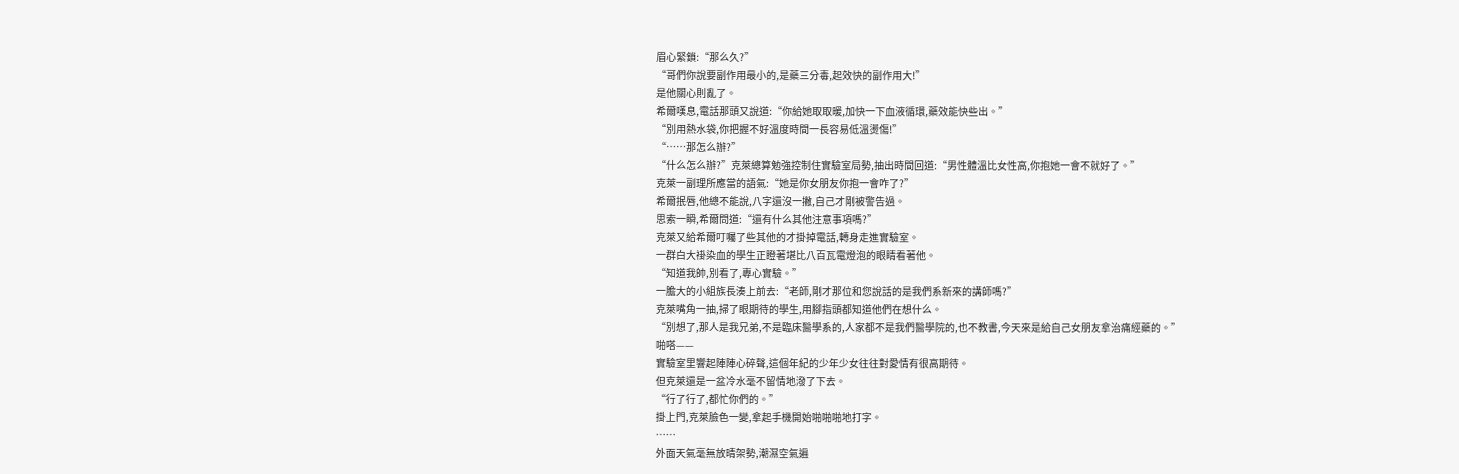眉心緊鎖:“那么久?”
“哥們你說要副作用最小的,是藥三分毒,起效快的副作用大!”
是他關心則亂了。
希爾嘆息,電話那頭又說道:“你給她取取暖,加快一下血液循環,藥效能快些出。”
“別用熱水袋,你把握不好溫度時間一長容易低溫燙傷!”
“……那怎么辦?”
“什么怎么辦?”克萊總算勉強控制住實驗室局勢,抽出時間回道:“男性體溫比女性高,你抱她一會不就好了。”
克萊一副理所應當的語氣:“她是你女朋友你抱一會咋了?”
希爾抿唇,他總不能說,八字還沒一撇,自己才剛被警告過。
思索一瞬,希爾問道:“還有什么其他注意事項嗎?”
克萊又給希爾叮囑了些其他的才掛掉電話,轉身走進實驗室。
一群白大褂染血的學生正瞪著堪比八百瓦電燈泡的眼睛看著他。
“知道我帥,別看了,專心實驗。”
一膽大的小組族長湊上前去:“老師,剛才那位和您說話的是我們系新來的講師嗎?”
克萊嘴角一抽,掃了眼期待的學生,用腳指頭都知道他們在想什么。
“別想了,那人是我兄弟,不是臨床醫學系的,人家都不是我們醫學院的,也不教書,今天來是給自己女朋友拿治痛經藥的。”
啪嗒——
實驗室里響起陣陣心碎聲,這個年紀的少年少女往往對愛情有很高期待。
但克萊還是一盆冷水毫不留情地潑了下去。
“行了行了,都忙你們的。”
掛上門,克萊臉色一變,拿起手機開始啪啪啪地打字。
……
外面天氣毫無放晴架勢,潮濕空氣遍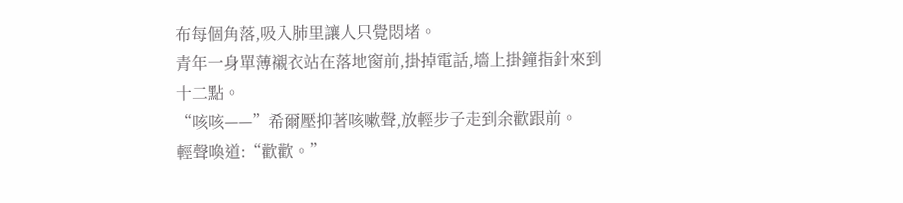布每個角落,吸入肺里讓人只覺悶堵。
青年一身單薄襯衣站在落地窗前,掛掉電話,墻上掛鐘指針來到十二點。
“咳咳——”希爾壓抑著咳嗽聲,放輕步子走到余歡跟前。
輕聲喚道:“歡歡。”